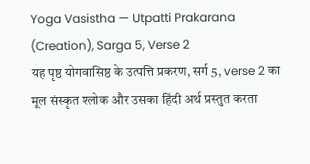Yoga Vasistha — Utpatti Prakarana (Creation), Sarga 5, Verse 2
यह पृष्ठ योगवासिष्ठ के उत्पत्ति प्रकरण, सर्ग 5, verse 2 का मूल संस्कृत श्लोक और उसका हिंदी अर्थ प्रस्तुत करता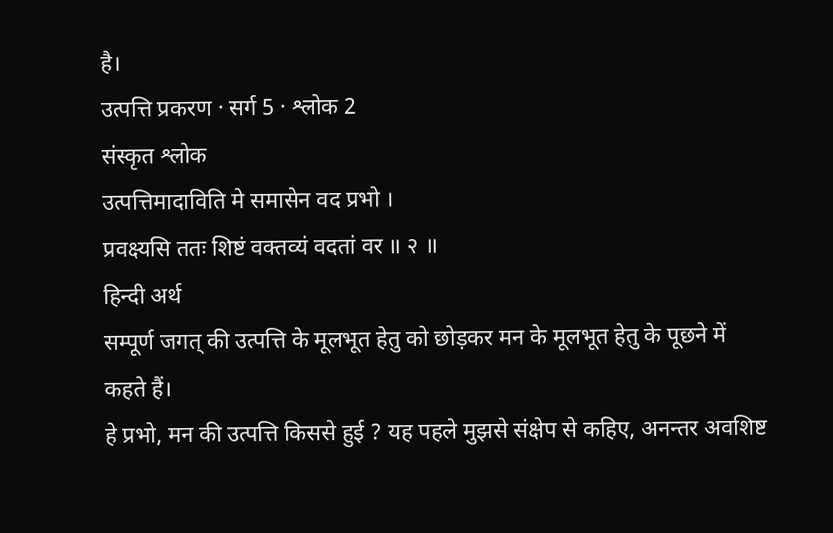है।
उत्पत्ति प्रकरण · सर्ग 5 · श्लोक 2
संस्कृत श्लोक
उत्पत्तिमादाविति मे समासेन वद प्रभो ।
प्रवक्ष्यसि ततः शिष्टं वक्तव्यं वदतां वर ॥ २ ॥
हिन्दी अर्थ
सम्पूर्ण जगत् की उत्पत्ति के मूलभूत हेतु को छोड़कर मन के मूलभूत हेतु के पूछने में
कहते हैं।
हे प्रभो, मन की उत्पत्ति किससे हुई ? यह पहले मुझसे संक्षेप से कहिए, अनन्तर अवशिष्ट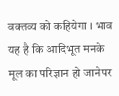वक्तव्य को कहियेगा । भाव यह है कि आदिभूत मनके मूल का परिज्ञान हो जानेपर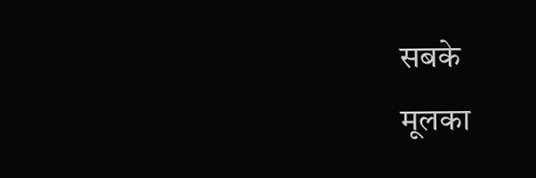सबके
मूलका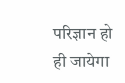परिज्ञान हो ही जायेगा